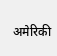अमेरिकी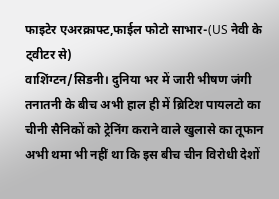फाइटेर एअरक्राफ्ट,फाईल फोटो साभार-(US नेवी के ट्वीटर से)
वाशिंग्टन/सिडनी। दुनिया भर में जारी भीषण जंगी तनातनी के बीच अभी हाल ही में ब्रिटिश पायलटो का चीनी सैनिकों को ट्रेनिंग कराने वाले खुलासे का तूफान अभी थमा भी नहीं था कि इस बीच चीन विरोधी देशों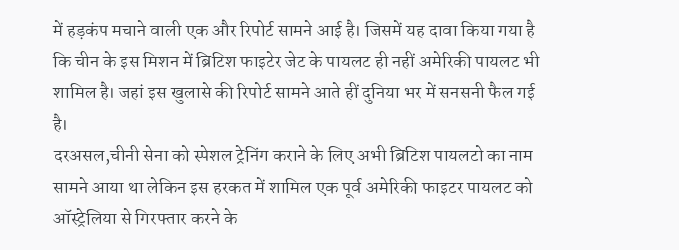में हड़कंप मचाने वाली एक और रिपोर्ट सामने आई है। जिसमें यह दावा किया गया है कि चीन के इस मिशन में ब्रिटिश फाइटेर जेट के पायलट ही नहीं अमेरिकी पायलट भी शामिल है। जहां इस खुलासे की रिपोर्ट सामने आते हीं दुनिया भर में सनसनी फैल गई है।
दरअसल,चीनी सेना को स्पेशल ट्रेनिंग कराने के लिए अभी ब्रिटिश पायलटो का नाम सामने आया था लेकिन इस हरकत में शामिल एक पूर्व अमेरिकी फाइटर पायलट को ऑस्ट्रेलिया से गिरफ्तार करने के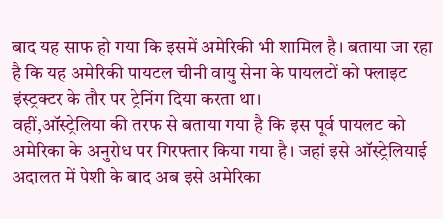बाद यह साफ हो गया कि इसमें अमेरिकी भी शामिल है। बताया जा रहा है कि यह अमेरिकी पायटल चीनी वायु सेना के पायलटों को फ्लाइट इंस्ट्रक्टर के तौर पर ट्रेनिंग दिया करता था।
वहीं,ऑस्ट्रेलिया की तरफ से बताया गया है कि इस पूर्व पायलट को अमेरिका के अनुरोध पर गिरफ्तार किया गया है। जहां इसे ऑस्ट्रेलियाई अदालत में पेशी के बाद अब इसे अमेरिका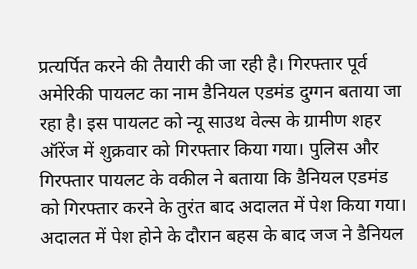प्रत्यर्पित करने की तैयारी की जा रही है। गिरफ्तार पूर्व अमेरिकी पायलट का नाम डैनियल एडमंड दुग्गन बताया जा रहा है। इस पायलट को न्यू साउथ वेल्स के ग्रामीण शहर ऑरेंज में शुक्रवार को गिरफ्तार किया गया। पुलिस और गिरफ्तार पायलट के वकील ने बताया कि डैनियल एडमंड को गिरफ्तार करने के तुरंत बाद अदालत में पेश किया गया।
अदालत में पेश होने के दौरान बहस के बाद जज ने डैनियल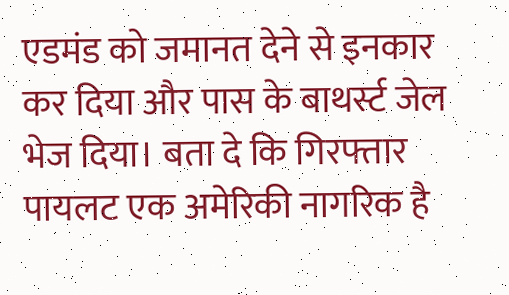एडमंड को जमानत देने से इनकार कर दिया और पास के बाथर्स्ट जेल भेज दिया। बता दे कि गिरफ्तार पायलट एक अमेरिकी नागरिक है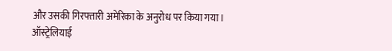और उसकी गिरफ्तारी अमेरिका के अनुरोध पर किया गया। ऑस्ट्रेलियाई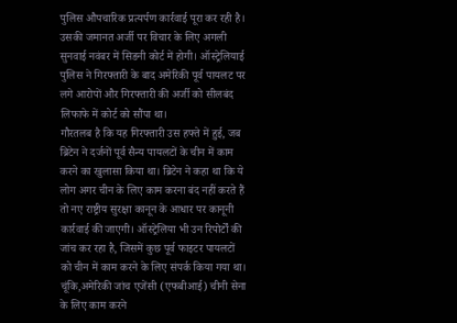पुलिस औपचारिक प्रत्यर्पण कार्रवाई पूरा कर रही है। उसकी जमानत अर्जी पर विचार के लिए अगली सुनवाई नवंबर में सिडनी कोर्ट में होगी। ऑस्ट्रेलियाई पुलिस ने गिरफ्तारी के बाद अमेरिकी पूर्व पायलट पर लगे आरोपों और गिरफ्तारी की अर्जी को सीलबंद लिफाफे में कोर्ट को सौंपा था।
गौरतलब है कि यह गिरफ्तारी उस हफ्ते में हुई, जब ब्रिटेन ने दर्जनों पूर्व सैन्य पायलटों के चीन में काम करने का खुलासा किया था। ब्रिटेन ने कहा था कि ये लोग अगर चीन के लिए काम करना बंद नहीं करते हैं तो नए राष्ट्रीय सुरक्षा कानून के आधार पर कानूनी कार्रवाई की जाएगी। ऑस्ट्रेलिया भी उन रिपोर्टों की जांच कर रहा है, जिसमें कुछ पूर्व फाइटर पायलटों को चीन में काम करने के लिए संपर्क किया गया था।
चूंकि,अमेरिकी जांच एजेंसी (एफबीआई) चीनी सेना के लिए काम करने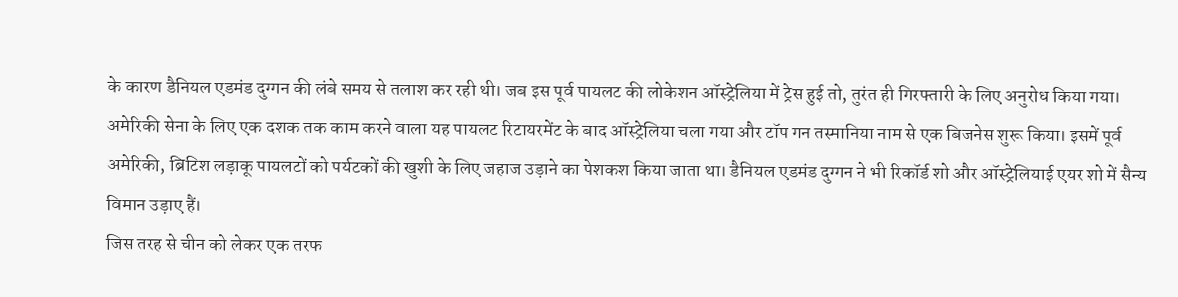के कारण डैनियल एडमंड दुग्गन की लंबे समय से तलाश कर रही थी। जब इस पूर्व पायलट की लोकेशन ऑस्ट्रेलिया में ट्रेस हुई तो, तुरंत ही गिरफ्तारी के लिए अनुरोध किया गया। अमेरिकी सेना के लिए एक दशक तक काम करने वाला यह पायलट रिटायरमेंट के बाद ऑस्ट्रेलिया चला गया और टॉप गन तस्मानिया नाम से एक बिजनेस शुरू किया। इसमें पूर्व अमेरिकी, ब्रिटिश लड़ाकू पायलटों को पर्यटकों की खुशी के लिए जहाज उड़ाने का पेशकश किया जाता था। डैनियल एडमंड दुग्गन ने भी रिकॉर्ड शो और ऑस्ट्रेलियाई एयर शो में सैन्य विमान उड़ाए हैं।
जिस तरह से चीन को लेकर एक तरफ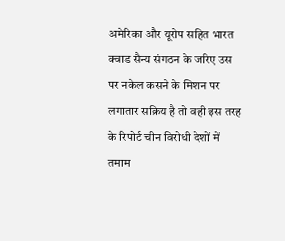अमेरिका और यूरोप सहित भारत क्वाड सैन्य संगठन के जरिए उस पर नकेल कसने के मिशन पर लगातार सक्रिय है तो वही इस तरह के रिपोर्ट चीन विरोधी देशों में तमाम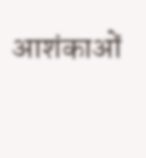आशंकाओं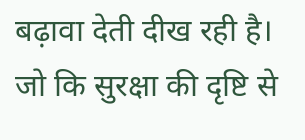बढ़ावा देती दीख रही है। जो कि सुरक्षा की दृष्टि से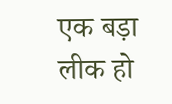एक बड़ा लीक हो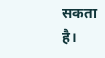सकता है।